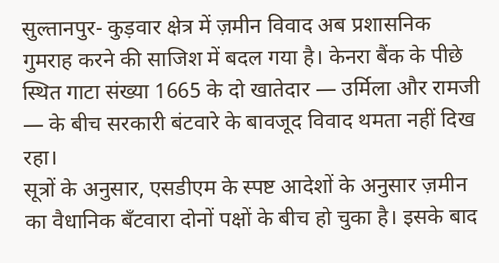सुल्तानपुर- कुड़वार क्षेत्र में ज़मीन विवाद अब प्रशासनिक गुमराह करने की साजिश में बदल गया है। केनरा बैंक के पीछे स्थित गाटा संख्या 1665 के दो खातेदार — उर्मिला और रामजी — के बीच सरकारी बंटवारे के बावजूद विवाद थमता नहीं दिख रहा।
सूत्रों के अनुसार, एसडीएम के स्पष्ट आदेशों के अनुसार ज़मीन का वैधानिक बँटवारा दोनों पक्षों के बीच हो चुका है। इसके बाद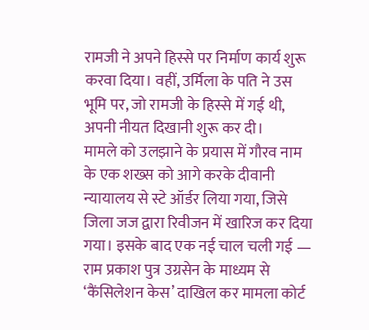रामजी ने अपने हिस्से पर निर्माण कार्य शुरू करवा दिया। वहीं, उर्मिला के पति ने उस भूमि पर, जो रामजी के हिस्से में गई थी, अपनी नीयत दिखानी शुरू कर दी।
मामले को उलझाने के प्रयास में गौरव नाम के एक शख्स को आगे करके दीवानी न्यायालय से स्टे ऑर्डर लिया गया, जिसे जिला जज द्वारा रिवीजन में खारिज कर दिया गया। इसके बाद एक नई चाल चली गई — राम प्रकाश पुत्र उग्रसेन के माध्यम से ‘कैंसिलेशन केस’ दाखिल कर मामला कोर्ट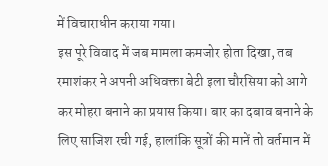में विचाराधीन कराया गया।
इस पूरे विवाद में जब मामला कमजोर होता दिखा, तब रमाशंकर ने अपनी अधिवक्ता बेटी इला चौरसिया को आगे कर मोहरा बनाने का प्रयास किया। बार का दबाव बनाने के लिए साजिश रची गई, हालांकि सूत्रों की मानें तो वर्तमान में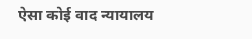ऐसा कोई वाद न्यायालय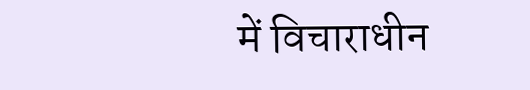में विचाराधीन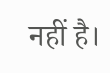नहीं है।